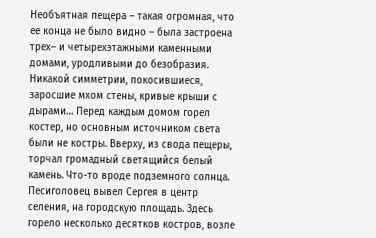Необъятная пещера – такая огромная, что ее конца не было видно – была застроена трех– и четырехэтажными каменными домами, уродливыми до безобразия. Никакой симметрии, покосившиеся, заросшие мхом стены, кривые крыши с дырами… Перед каждым домом горел костер, но основным источником света были не костры. Вверху, из свода пещеры, торчал громадный светящийся белый камень. Что-то вроде подземного солнца.
Песиголовец вывел Сергея в центр селения, на городскую площадь. Здесь горело несколько десятков костров, возле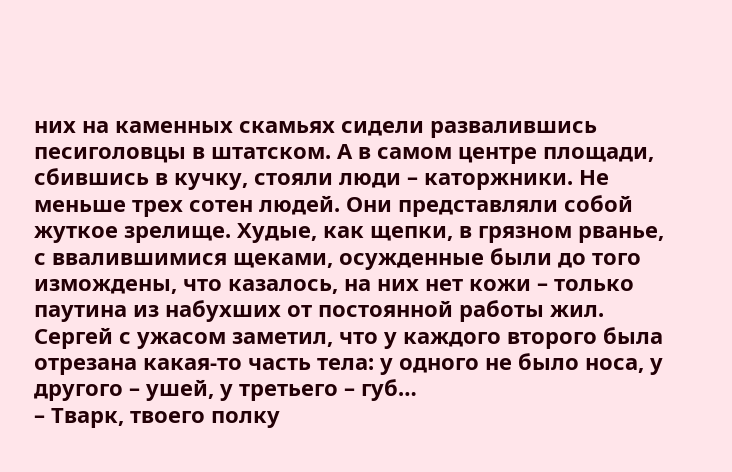них на каменных скамьях сидели развалившись песиголовцы в штатском. А в самом центре площади, сбившись в кучку, стояли люди – каторжники. Не меньше трех сотен людей. Они представляли собой жуткое зрелище. Худые, как щепки, в грязном рванье, с ввалившимися щеками, осужденные были до того измождены, что казалось, на них нет кожи – только паутина из набухших от постоянной работы жил. Сергей с ужасом заметил, что у каждого второго была отрезана какая-то часть тела: у одного не было носа, у другого – ушей, у третьего – губ…
– Тварк, твоего полку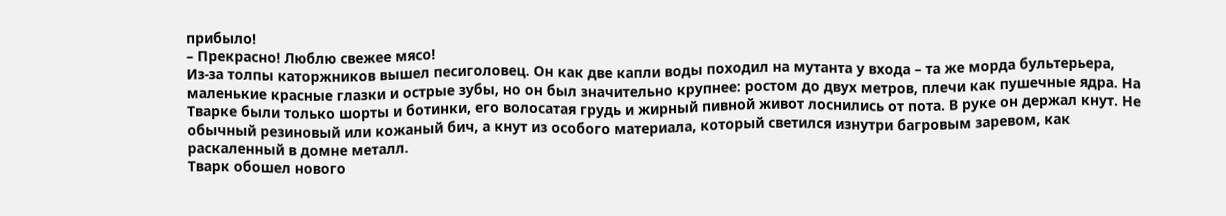прибыло!
– Прекрасно! Люблю свежее мясо!
Из-за толпы каторжников вышел песиголовец. Он как две капли воды походил на мутанта у входа – та же морда бультерьера, маленькие красные глазки и острые зубы, но он был значительно крупнее: ростом до двух метров, плечи как пушечные ядра. На Тварке были только шорты и ботинки, его волосатая грудь и жирный пивной живот лоснились от пота. В руке он держал кнут. Не обычный резиновый или кожаный бич, а кнут из особого материала, который светился изнутри багровым заревом, как раскаленный в домне металл.
Тварк обошел нового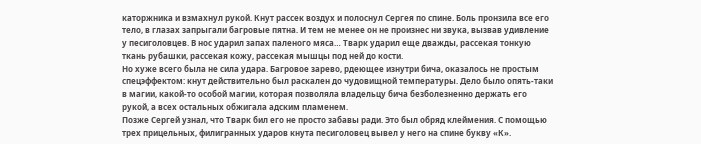каторжника и взмахнул рукой. Кнут рассек воздух и полоснул Сергея по спине. Боль пронзила все его тело, в глазах запрыгали багровые пятна. И тем не менее он не произнес ни звука, вызвав удивление у песиголовцев. В нос ударил запах паленого мяса… Тварк ударил еще дважды, рассекая тонкую ткань рубашки, рассекая кожу, рассекая мышцы под ней до кости.
Но хуже всего была не сила удара. Багровое зарево, рдеющее изнутри бича, оказалось не простым спецэффектом: кнут действительно был раскален до чудовищной температуры. Дело было опять-таки в магии, какой-то особой магии, которая позволяла владельцу бича безболезненно держать его рукой, а всех остальных обжигала адским пламенем.
Позже Сергей узнал, что Тварк бил его не просто забавы ради. Это был обряд клеймения. С помощью трех прицельных, филигранных ударов кнута песиголовец вывел у него на спине букву «К».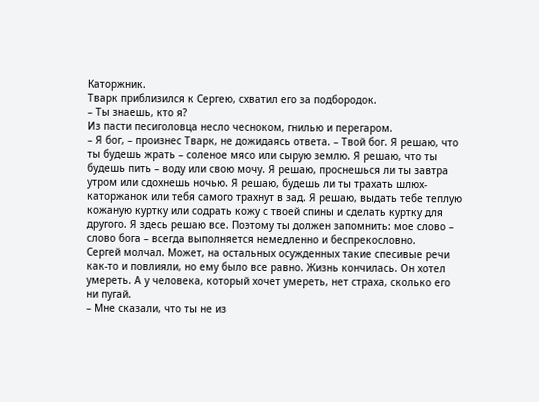Каторжник.
Тварк приблизился к Сергею, схватил его за подбородок.
– Ты знаешь, кто я?
Из пасти песиголовца несло чесноком, гнилью и перегаром.
– Я бог, – произнес Тварк, не дожидаясь ответа. – Твой бог. Я решаю, что ты будешь жрать – соленое мясо или сырую землю. Я решаю, что ты будешь пить – воду или свою мочу. Я решаю, проснешься ли ты завтра утром или сдохнешь ночью. Я решаю, будешь ли ты трахать шлюх-каторжанок или тебя самого трахнут в зад. Я решаю, выдать тебе теплую кожаную куртку или содрать кожу с твоей спины и сделать куртку для другого. Я здесь решаю все. Поэтому ты должен запомнить: мое слово – слово бога – всегда выполняется немедленно и беспрекословно.
Сергей молчал. Может, на остальных осужденных такие спесивые речи как-то и повлияли, но ему было все равно. Жизнь кончилась. Он хотел умереть. А у человека, который хочет умереть, нет страха, сколько его ни пугай.
– Мне сказали, что ты не из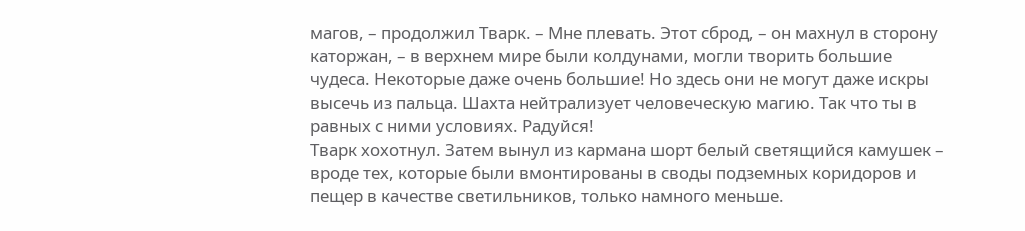магов, – продолжил Тварк. – Мне плевать. Этот сброд, – он махнул в сторону каторжан, – в верхнем мире были колдунами, могли творить большие чудеса. Некоторые даже очень большие! Но здесь они не могут даже искры высечь из пальца. Шахта нейтрализует человеческую магию. Так что ты в равных с ними условиях. Радуйся!
Тварк хохотнул. Затем вынул из кармана шорт белый светящийся камушек – вроде тех, которые были вмонтированы в своды подземных коридоров и пещер в качестве светильников, только намного меньше.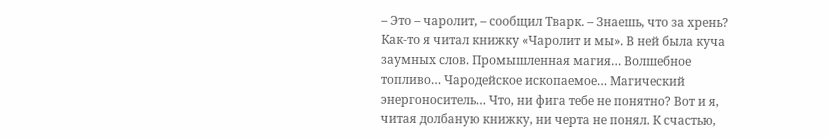– Это – чаролит, – сообщил Тварк. – Знаешь, что за хрень? Как-то я читал книжку «Чаролит и мы». В ней была куча заумных слов. Промышленная магия… Волшебное топливо… Чародейское ископаемое… Магический энергоноситель… Что, ни фига тебе не понятно? Вот и я, читая долбаную книжку, ни черта не понял. К счастью,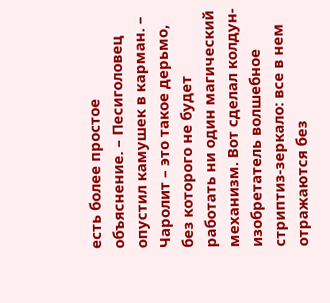есть более простое объяснение. – Песиголовец опустил камушек в карман. – Чаролит – это такое дерьмо, без которого не будет работать ни один магический механизм. Вот сделал колдун-изобретатель волшебное стриптиз-зеркало: все в нем отражаются без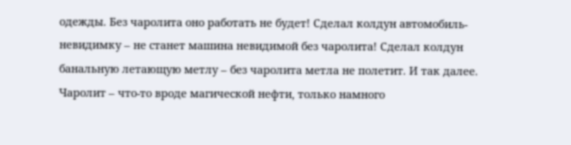одежды. Без чаролита оно работать не будет! Сделал колдун автомобиль-невидимку – не станет машина невидимой без чаролита! Сделал колдун банальную летающую метлу – без чаролита метла не полетит. И так далее. Чаролит – что-то вроде магической нефти, только намного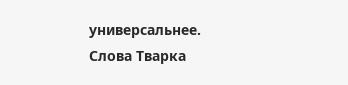универсальнее.
Слова Тварка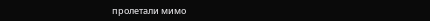пролетали мимо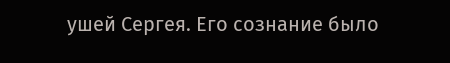ушей Сергея. Его сознание было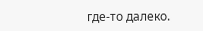где-то далеко.